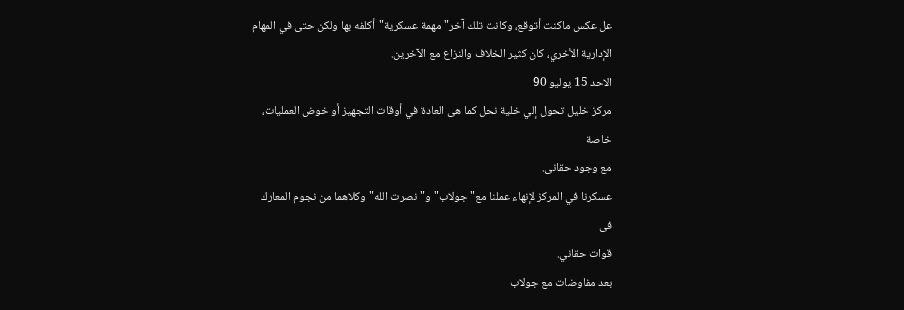عل عكس ماكنت أتوقع، وكانت تلك آخر"مهمة عسكرية"أكلفه بها ولكن حتى في المهام
الإدارية الأخري، كان كثير الخلاف والنزاع مع الآخرين.
الاحد 15 يوليو 90
مركز خليل تحول إلي خلية نحل كما هى العادة في أوقات التجهيز أو خوض العمليات، خاصة
مع وجود حقانى.
عسكرنا في المركز لإنهاء عملنا مع"جولاب"و"نصرت الله"وكلاهما من نجوم المعارك فى
قوات حقاني.
بعد مفاوضات مع جولاب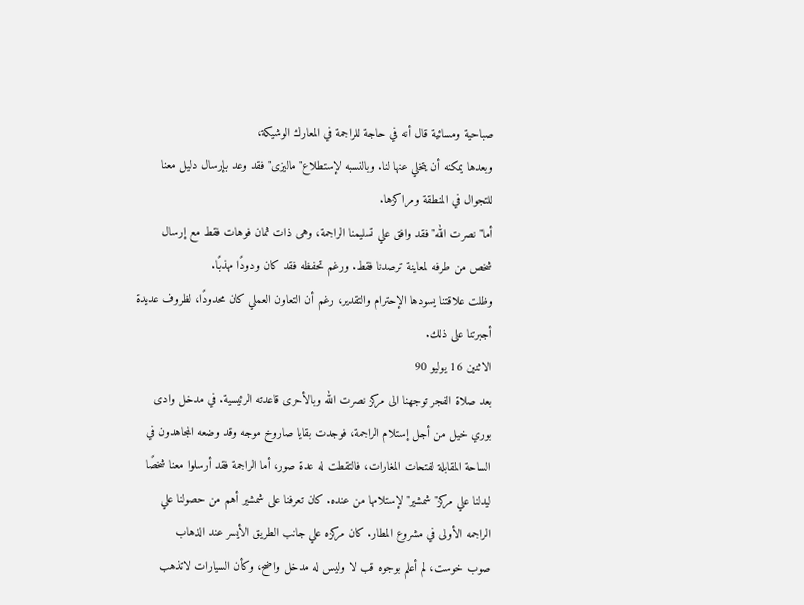صباحية ومسائية قال أنه في حاجة للراجمة في المعارك الوشيكة،
وبعدها يمكنه أن يتخلي عنها لنا. وبالنسبه لإستطلاع"ماليزى"فقد وعد بإرسال دليل معنا
للتجوال في المنطقة ومراكزها.
أما"نصرت الله"فقد وافق علي تسليمنا الراجمة، وهى ذات ثمان فوهات فقط مع إرسال
شخص من طرفه لمعاينة ترصدنا فقط. ورغم تحفظه فقد كان ودودًا مهذبًا.
وظلت علاقتنا يسودها الإحترام والتقدير، رغم أن التعاون العملي كان محدودًا، لظروف عديدة
أجبرتنا على ذلك.
الاثنين 16 يوليو 90
بعد صلاة الفجر توجهنا الى مركز نصرت الله وبالأحرى قاعدته الرئيسية. في مدخل وادى
بوري خيل من أجل إستلام الراجمة، فوجدت بقايا صاروخ موجه وقد وضعه المجاهدون في
الساحة المقابلة لفتحات المغارات، فالتقطت له عدة صور، أما الراجمة فقد أرسلوا معنا شخصًا
ليدلنا علي مركز"شمشير"لإستلامها من عنده. كان تعرفنا على شمشير أهم من حصولنا علي
الراجمه الأولى في مشروع المطار. كان مركزه علي جانب الطريق الأيسر عند الذهاب
صوب خوست، لم أعلم بوجوه قب لا وليس له مدخل واضح، وكأن السيارات لاتذهب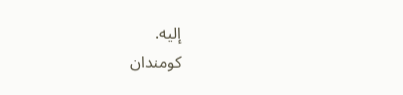إليه.
كومندان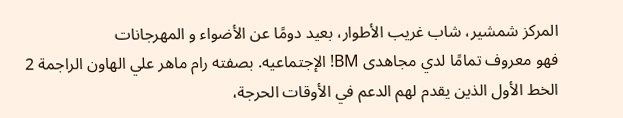المركز شمشير، شاب غريب الأطوار، بعيد دومًا عن الأضواء و المهرجانات
فهو معروف تمامًا لدي مجاهدى BM! الإجتماعيه. بصفته رام ماهر علي الهاون الراجمة 2
الخط الأول الذين يقدم لهم الدعم في الأوقات الحرجة،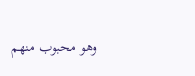وهو محبوب منهم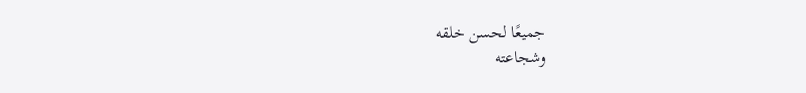جميعًا لحسن خلقه
وشجاعته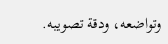وتواضعه، ودقة تصويبه.